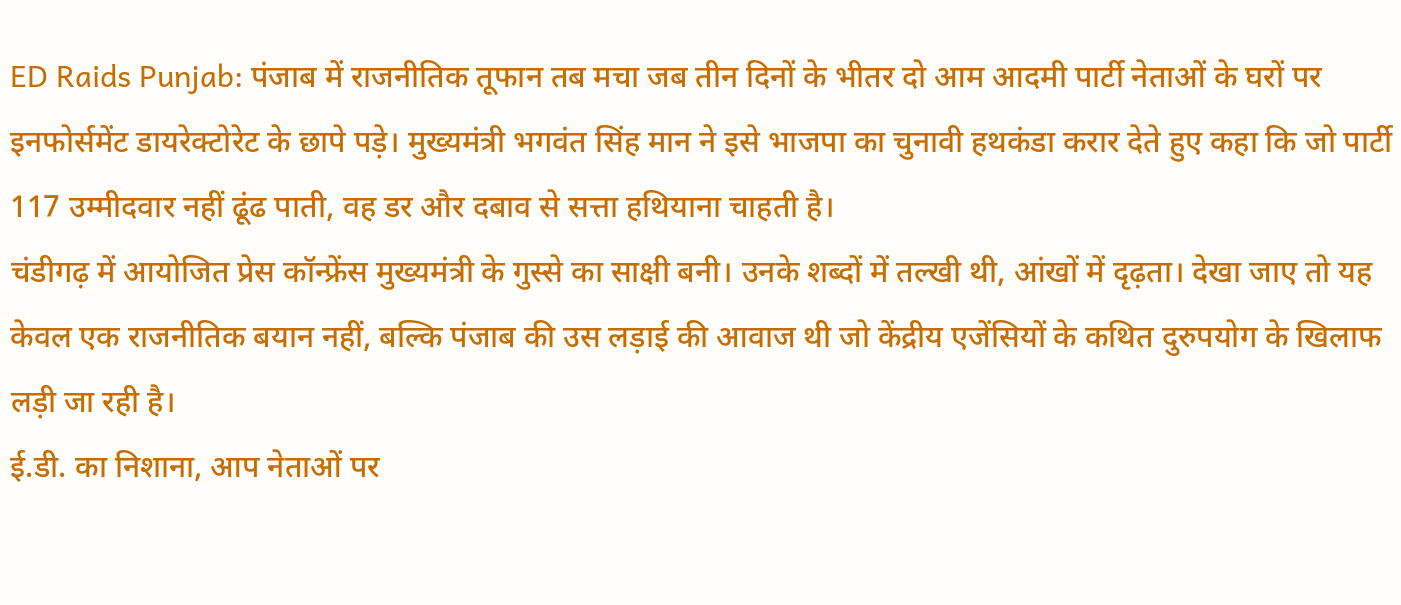ED Raids Punjab: पंजाब में राजनीतिक तूफान तब मचा जब तीन दिनों के भीतर दो आम आदमी पार्टी नेताओं के घरों पर इनफोर्समेंट डायरेक्टोरेट के छापे पड़े। मुख्यमंत्री भगवंत सिंह मान ने इसे भाजपा का चुनावी हथकंडा करार देते हुए कहा कि जो पार्टी 117 उम्मीदवार नहीं ढूंढ पाती, वह डर और दबाव से सत्ता हथियाना चाहती है।
चंडीगढ़ में आयोजित प्रेस कॉन्फ्रेंस मुख्यमंत्री के गुस्से का साक्षी बनी। उनके शब्दों में तल्खी थी, आंखों में दृढ़ता। देखा जाए तो यह केवल एक राजनीतिक बयान नहीं, बल्कि पंजाब की उस लड़ाई की आवाज थी जो केंद्रीय एजेंसियों के कथित दुरुपयोग के खिलाफ लड़ी जा रही है।
ई.डी. का निशाना, आप नेताओं पर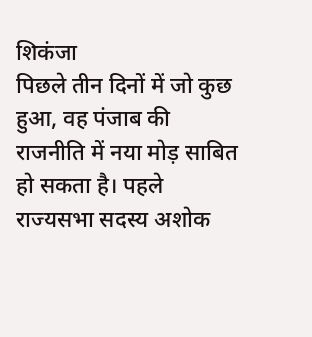शिकंजा
पिछले तीन दिनों में जो कुछ हुआ, वह पंजाब की राजनीति में नया मोड़ साबित हो सकता है। पहले राज्यसभा सदस्य अशोक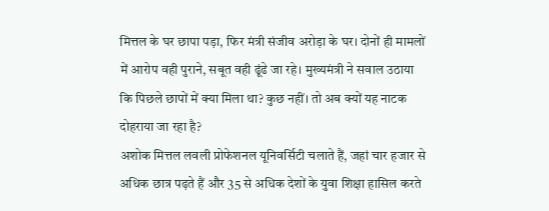मित्तल के घर छापा पड़ा, फिर मंत्री संजीव अरोड़ा के घर। दोनों ही मामलों में आरोप वही पुराने, सबूत वही ढूंढे जा रहे। मुख्यमंत्री ने सवाल उठाया कि पिछले छापों में क्या मिला था? कुछ नहीं। तो अब क्यों यह नाटक दोहराया जा रहा है?
अशोक मित्तल लवली प्रोफेशनल यूनिवर्सिटी चलाते हैं, जहां चार हजार से अधिक छात्र पढ़ते हैं और 35 से अधिक देशों के युवा शिक्षा हासिल करते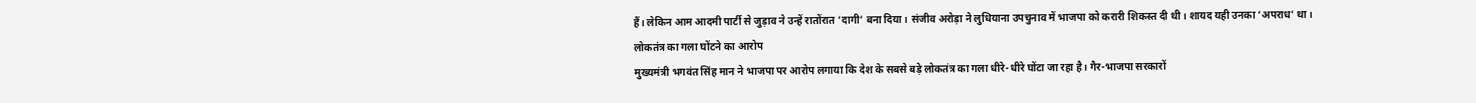हैं। लेकिन आम आदमी पार्टी से जुड़ाव ने उन्हें रातोंरात ‘दागी’ बना दिया। संजीव अरोड़ा ने लुधियाना उपचुनाव में भाजपा को करारी शिकस्त दी थी। शायद यही उनका ‘अपराध’ था।
लोकतंत्र का गला घोंटने का आरोप
मुख्यमंत्री भगवंत सिंह मान ने भाजपा पर आरोप लगाया कि देश के सबसे बड़े लोकतंत्र का गला धीरे-धीरे घोंटा जा रहा है। गैर-भाजपा सरकारों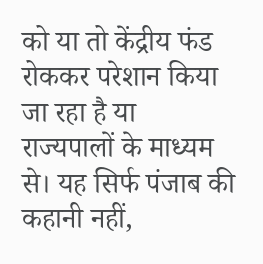को या तो केंद्रीय फंड रोककर परेशान किया जा रहा है या राज्यपालों के माध्यम से। यह सिर्फ पंजाब की कहानी नहीं,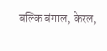बल्कि बंगाल, केरल,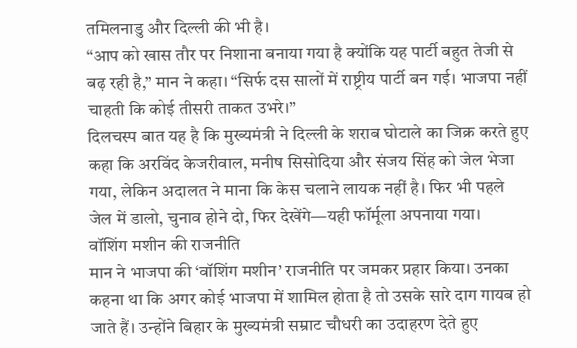तमिलनाडु और दिल्ली की भी है।
“आप को खास तौर पर निशाना बनाया गया है क्योंकि यह पार्टी बहुत तेजी से बढ़ रही है,” मान ने कहा। “सिर्फ दस सालों में राष्ट्रीय पार्टी बन गई। भाजपा नहीं चाहती कि कोई तीसरी ताकत उभरे।”
दिलचस्प बात यह है कि मुख्यमंत्री ने दिल्ली के शराब घोटाले का जिक्र करते हुए कहा कि अरविंद केजरीवाल, मनीष सिसोदिया और संजय सिंह को जेल भेजा गया, लेकिन अदालत ने माना कि केस चलाने लायक नहीं है। फिर भी पहले जेल में डालो, चुनाव होने दो, फिर देखेंगे—यही फॉर्मूला अपनाया गया।
वॉशिंग मशीन की राजनीति
मान ने भाजपा की ‘वॉशिंग मशीन’ राजनीति पर जमकर प्रहार किया। उनका कहना था कि अगर कोई भाजपा में शामिल होता है तो उसके सारे दाग गायब हो जाते हैं। उन्होंने बिहार के मुख्यमंत्री सम्राट चौधरी का उदाहरण देते हुए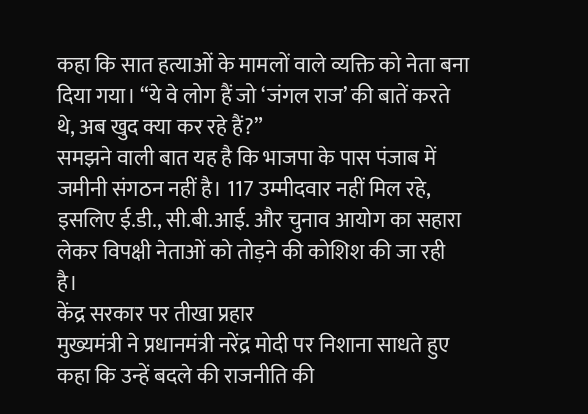कहा कि सात हत्याओं के मामलों वाले व्यक्ति को नेता बना दिया गया। “ये वे लोग हैं जो ‘जंगल राज’ की बातें करते थे, अब खुद क्या कर रहे हैं?”
समझने वाली बात यह है कि भाजपा के पास पंजाब में जमीनी संगठन नहीं है। 117 उम्मीदवार नहीं मिल रहे, इसलिए ई.डी., सी.बी.आई. और चुनाव आयोग का सहारा लेकर विपक्षी नेताओं को तोड़ने की कोशिश की जा रही है।
केंद्र सरकार पर तीखा प्रहार
मुख्यमंत्री ने प्रधानमंत्री नरेंद्र मोदी पर निशाना साधते हुए कहा कि उन्हें बदले की राजनीति की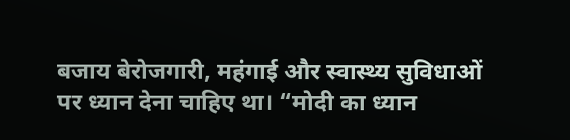बजाय बेरोजगारी, महंगाई और स्वास्थ्य सुविधाओं पर ध्यान देना चाहिए था। “मोदी का ध्यान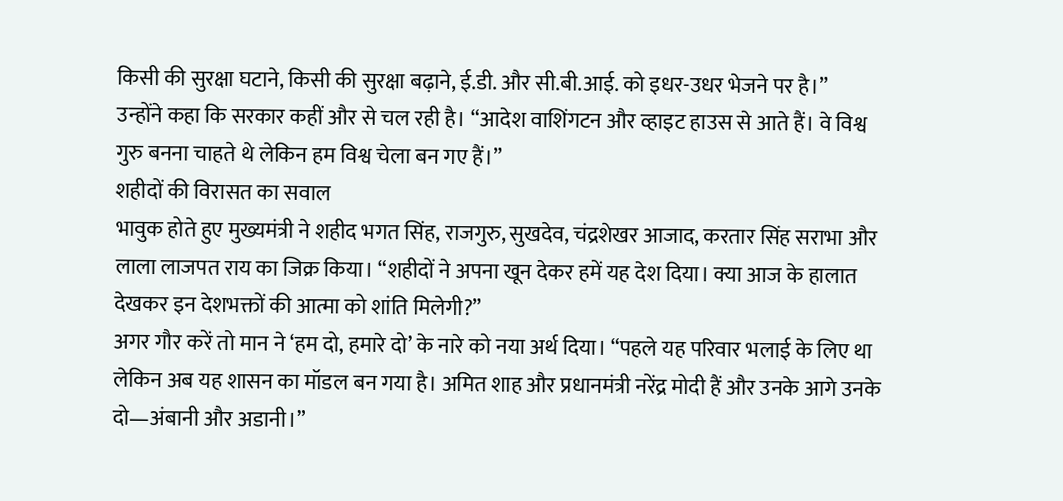किसी की सुरक्षा घटाने, किसी की सुरक्षा बढ़ाने, ई.डी. और सी.बी.आई. को इधर-उधर भेजने पर है।”
उन्होंने कहा कि सरकार कहीं और से चल रही है। “आदेश वाशिंगटन और व्हाइट हाउस से आते हैं। वे विश्व गुरु बनना चाहते थे लेकिन हम विश्व चेला बन गए हैं।”
शहीदों की विरासत का सवाल
भावुक होते हुए मुख्यमंत्री ने शहीद भगत सिंह, राजगुरु, सुखदेव, चंद्रशेखर आजाद, करतार सिंह सराभा और लाला लाजपत राय का जिक्र किया। “शहीदों ने अपना खून देकर हमें यह देश दिया। क्या आज के हालात देखकर इन देशभक्तों की आत्मा को शांति मिलेगी?”
अगर गौर करें तो मान ने ‘हम दो, हमारे दो’ के नारे को नया अर्थ दिया। “पहले यह परिवार भलाई के लिए था लेकिन अब यह शासन का मॉडल बन गया है। अमित शाह और प्रधानमंत्री नरेंद्र मोदी हैं और उनके आगे उनके दो—अंबानी और अडानी।”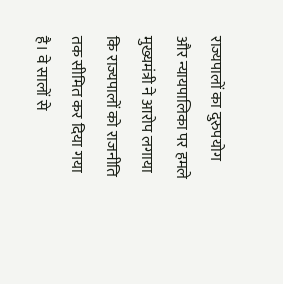राज्यपालों का दुरुपयोग और न्यायपालिका पर हमले
मुख्यमंत्री ने आरोप लगाया कि राज्यपालों को राजनीति तक सीमित कर दिया गया है। वे सालों से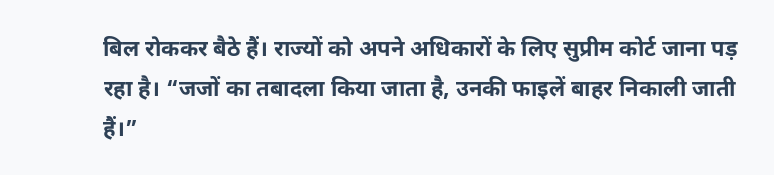बिल रोककर बैठे हैं। राज्यों को अपने अधिकारों के लिए सुप्रीम कोर्ट जाना पड़ रहा है। “जजों का तबादला किया जाता है, उनकी फाइलें बाहर निकाली जाती हैं।”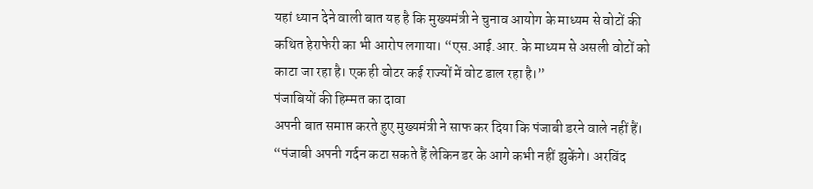यहां ध्यान देने वाली बात यह है कि मुख्यमंत्री ने चुनाव आयोग के माध्यम से वोटों की कथित हेराफेरी का भी आरोप लगाया। “एस.आई.आर. के माध्यम से असली वोटों को काटा जा रहा है। एक ही वोटर कई राज्यों में वोट डाल रहा है।”
पंजाबियों की हिम्मत का दावा
अपनी बात समाप्त करते हुए मुख्यमंत्री ने साफ कर दिया कि पंजाबी डरने वाले नहीं हैं। “पंजाबी अपनी गर्दन कटा सकते हैं लेकिन डर के आगे कभी नहीं झुकेंगे। अरविंद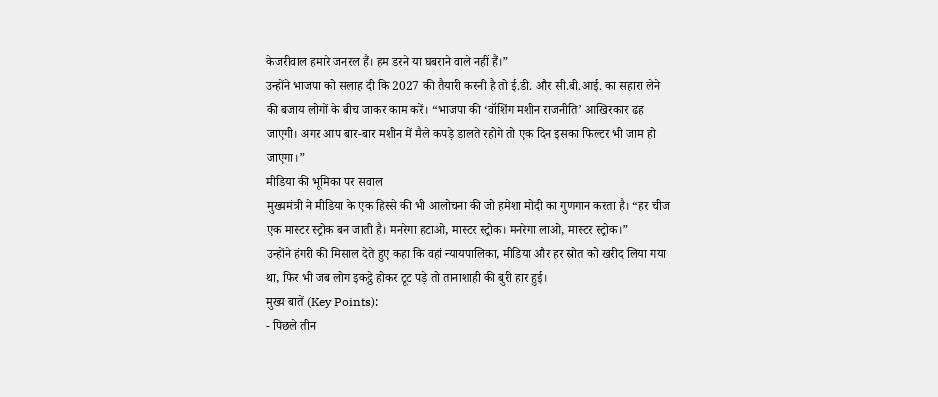केजरीवाल हमारे जनरल हैं। हम डरने या घबराने वाले नहीं हैं।”
उन्होंने भाजपा को सलाह दी कि 2027 की तैयारी करनी है तो ई.डी. और सी.बी.आई. का सहारा लेने की बजाय लोगों के बीच जाकर काम करें। “भाजपा की ‘वॉशिंग मशीन राजनीति’ आखिरकार ढह जाएगी। अगर आप बार-बार मशीन में मैले कपड़े डालते रहोगे तो एक दिन इसका फिल्टर भी जाम हो जाएगा।”
मीडिया की भूमिका पर सवाल
मुख्यमंत्री ने मीडिया के एक हिस्से की भी आलोचना की जो हमेशा मोदी का गुणगान करता है। “हर चीज एक मास्टर स्ट्रोक बन जाती है। मनरेगा हटाओ, मास्टर स्ट्रोक। मनरेगा लाओ, मास्टर स्ट्रोक।”
उन्होंने हंगरी की मिसाल देते हुए कहा कि वहां न्यायपालिका, मीडिया और हर स्रोत को खरीद लिया गया था, फिर भी जब लोग इकट्ठे होकर टूट पड़े तो तानाशाही की बुरी हार हुई।
मुख्य बातें (Key Points):
- पिछले तीन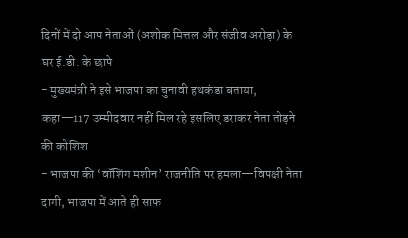दिनों में दो आप नेताओं (अशोक मित्तल और संजीव अरोड़ा) के घर ई.डी. के छापे
- मुख्यमंत्री ने इसे भाजपा का चुनावी हथकंडा बताया, कहा—117 उम्मीदवार नहीं मिल रहे इसलिए डराकर नेता तोड़ने की कोशिश
- भाजपा की ‘वॉशिंग मशीन’ राजनीति पर हमला—विपक्षी नेता दागी, भाजपा में आते ही साफ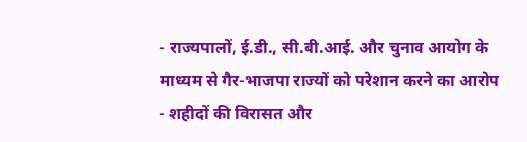- राज्यपालों, ई.डी., सी.बी.आई. और चुनाव आयोग के माध्यम से गैर-भाजपा राज्यों को परेशान करने का आरोप
- शहीदों की विरासत और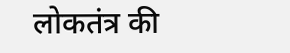लोकतंत्र की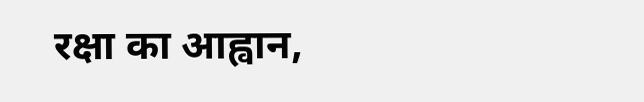रक्षा का आह्वान,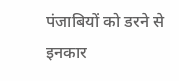पंजाबियों को डरने से इनकार